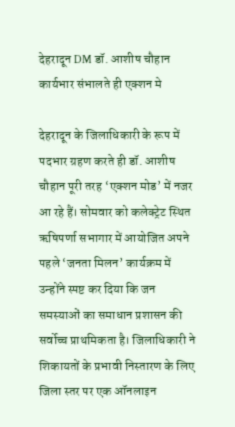देहरादून DM डॉ. आशीष चौहान कार्यभार संभालते ही एक्शन मे

देहरादून के जिलाधिकारी के रूप में पदभार ग्रहण करते ही डॉ. आशीष चौहान पूरी तरह ‘एक्शन मोड’ में नजर आ रहे हैं। सोमवार को कलेक्ट्रेट स्थित ऋषिपर्णा सभागार में आयोजित अपने पहले ‘जनता मिलन’ कार्यक्रम में उन्होंने स्पष्ट कर दिया कि जन समस्याओं का समाधान प्रशासन की सर्वोच्च प्राथमिकता है। जिलाधिकारी ने शिकायतों के प्रभावी निस्तारण के लिए जिला स्तर पर एक ऑनलाइन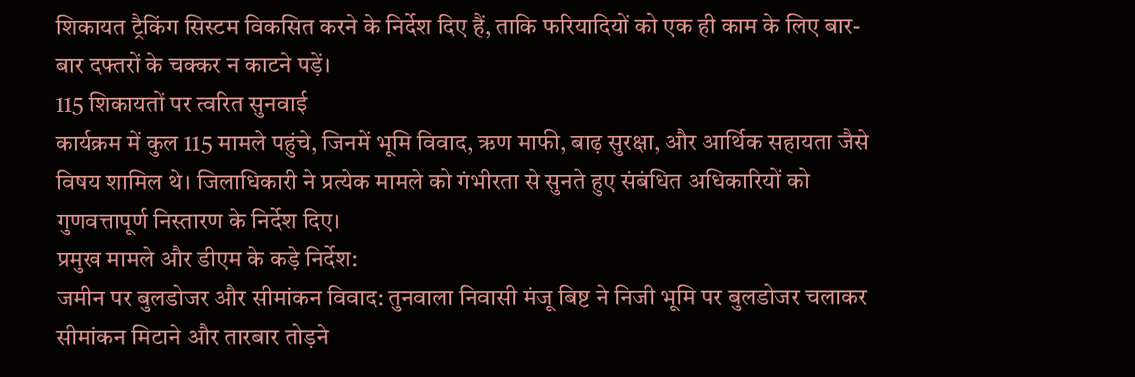शिकायत ट्रैकिंग सिस्टम विकसित करने के निर्देश दिए हैं, ताकि फरियादियों को एक ही काम के लिए बार-बार दफ्तरों के चक्कर न काटने पड़ें।
115 शिकायतों पर त्वरित सुनवाई
कार्यक्रम में कुल 115 मामले पहुंचे, जिनमें भूमि विवाद, ऋण माफी, बाढ़ सुरक्षा, और आर्थिक सहायता जैसे विषय शामिल थे। जिलाधिकारी ने प्रत्येक मामले को गंभीरता से सुनते हुए संबंधित अधिकारियों को गुणवत्तापूर्ण निस्तारण के निर्देश दिए।
प्रमुख मामले और डीएम के कड़े निर्देश:
जमीन पर बुलडोजर और सीमांकन विवाद: तुनवाला निवासी मंजू बिष्ट ने निजी भूमि पर बुलडोजर चलाकर सीमांकन मिटाने और तारबार तोड़ने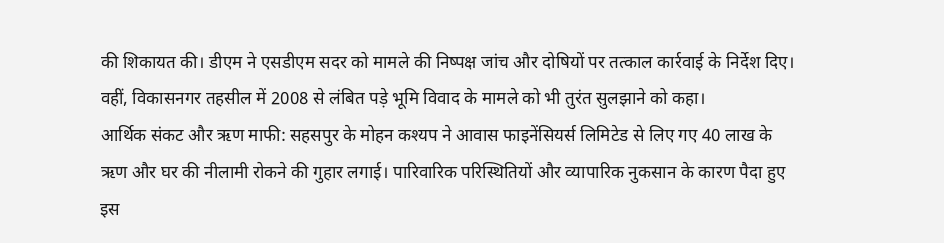की शिकायत की। डीएम ने एसडीएम सदर को मामले की निष्पक्ष जांच और दोषियों पर तत्काल कार्रवाई के निर्देश दिए। वहीं, विकासनगर तहसील में 2008 से लंबित पड़े भूमि विवाद के मामले को भी तुरंत सुलझाने को कहा।
आर्थिक संकट और ऋण माफी: सहसपुर के मोहन कश्यप ने आवास फाइनेंसियर्स लिमिटेड से लिए गए 40 लाख के ऋण और घर की नीलामी रोकने की गुहार लगाई। पारिवारिक परिस्थितियों और व्यापारिक नुकसान के कारण पैदा हुए इस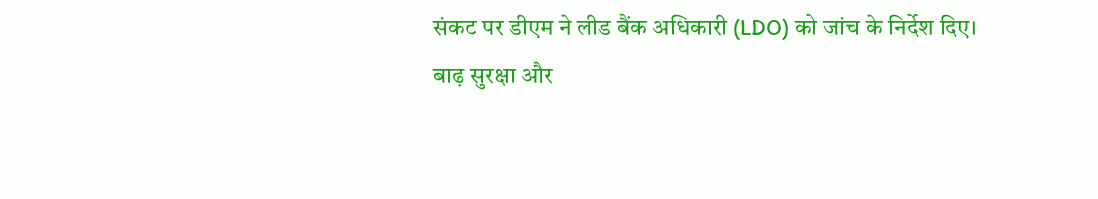संकट पर डीएम ने लीड बैंक अधिकारी (LDO) को जांच के निर्देश दिए।
बाढ़ सुरक्षा और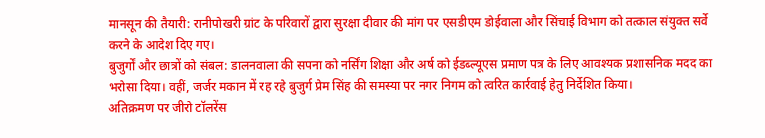मानसून की तैयारी: रानीपोखरी ग्रांट के परिवारों द्वारा सुरक्षा दीवार की मांग पर एसडीएम डोईवाला और सिंचाई विभाग को तत्काल संयुक्त सर्वे करने के आदेश दिए गए।
बुजुर्गों और छात्रों को संबल: डालनवाला की सपना को नर्सिंग शिक्षा और अर्ष को ईडब्ल्यूएस प्रमाण पत्र के लिए आवश्यक प्रशासनिक मदद का भरोसा दिया। वहीं, जर्जर मकान में रह रहे बुजुर्ग प्रेम सिंह की समस्या पर नगर निगम को त्वरित कार्रवाई हेतु निर्देशित किया।
अतिक्रमण पर जीरो टॉलरेंस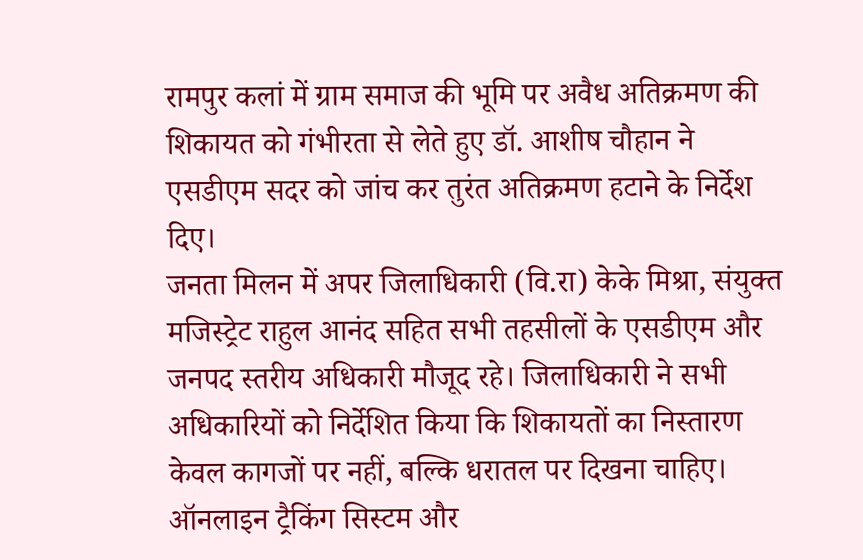रामपुर कलां में ग्राम समाज की भूमि पर अवैध अतिक्रमण की शिकायत को गंभीरता से लेते हुए डॉ. आशीष चौहान ने एसडीएम सदर को जांच कर तुरंत अतिक्रमण हटाने के निर्देश दिए।
जनता मिलन में अपर जिलाधिकारी (वि.रा) केके मिश्रा, संयुक्त मजिस्ट्रेट राहुल आनंद सहित सभी तहसीलों के एसडीएम और जनपद स्तरीय अधिकारी मौजूद रहे। जिलाधिकारी ने सभी अधिकारियों को निर्देशित किया कि शिकायतों का निस्तारण केवल कागजों पर नहीं, बल्कि धरातल पर दिखना चाहिए।
ऑनलाइन ट्रैकिंग सिस्टम और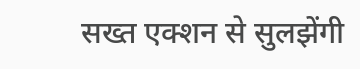सख्त एक्शन से सुलझेंगी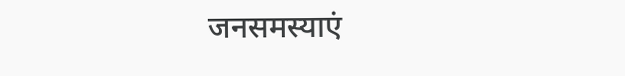जनसमस्याएं